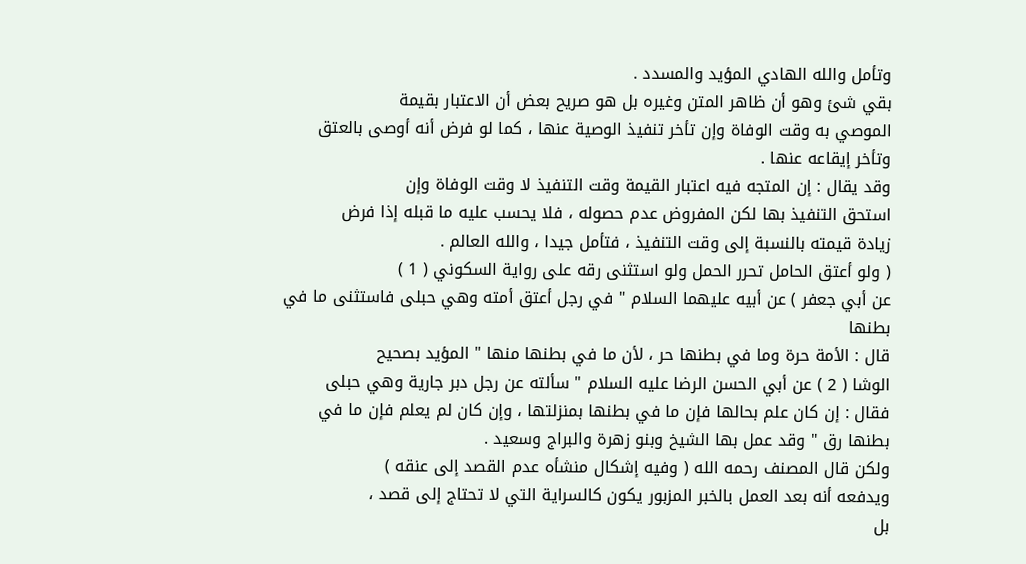وتأمل والله الهادي المؤيد والمسدد .
بقي شئ وهو أن ظاهر المتن وغيره بل هو صريح بعض أن الاعتبار بقيمة
الموصي به وقت الوفاة وإن تأخر تنفيذ الوصية عنها ، كما لو فرض أنه أوصى بالعتق
وتأخر إيقاعه عنها .
وقد يقال : إن المتجه فيه اعتبار القيمة وقت التنفيذ لا وقت الوفاة وإن
استحق التنفيذ بها لكن المفروض عدم حصوله ، فلا يحسب عليه ما قبله إذا فرض
زيادة قيمته بالنسبة إلى وقت التنفيذ ، فتأمل جيدا ، والله العالم .
( ولو أعتق الحامل تحرر الحمل ولو استثنى رقه على رواية السكوني ( 1 )
عن أبي جعفر ) عن أبيه عليهما السلام " في رجل أعتق أمته وهي حبلى فاستثنى ما في بطنها
قال : الأمة حرة وما في بطنها حر ، لأن ما في بطنها منها " المؤيد بصحيح
الوشا ( 2 ) عن أبي الحسن الرضا عليه السلام " سألته عن رجل دبر جارية وهي حبلى
فقال : إن كان علم بحالها فإن ما في بطنها بمنزلتها ، وإن كان لم يعلم فإن ما في
بطنها رق " وقد عمل بها الشيخ وبنو زهرة والبراج وسعيد .
ولكن قال المصنف رحمه الله ( وفيه إشكال منشأه عدم القصد إلى عنقه )
ويدفعه أنه بعد العمل بالخبر المزبور يكون كالسراية التي لا تحتاج إلى قصد ،
بل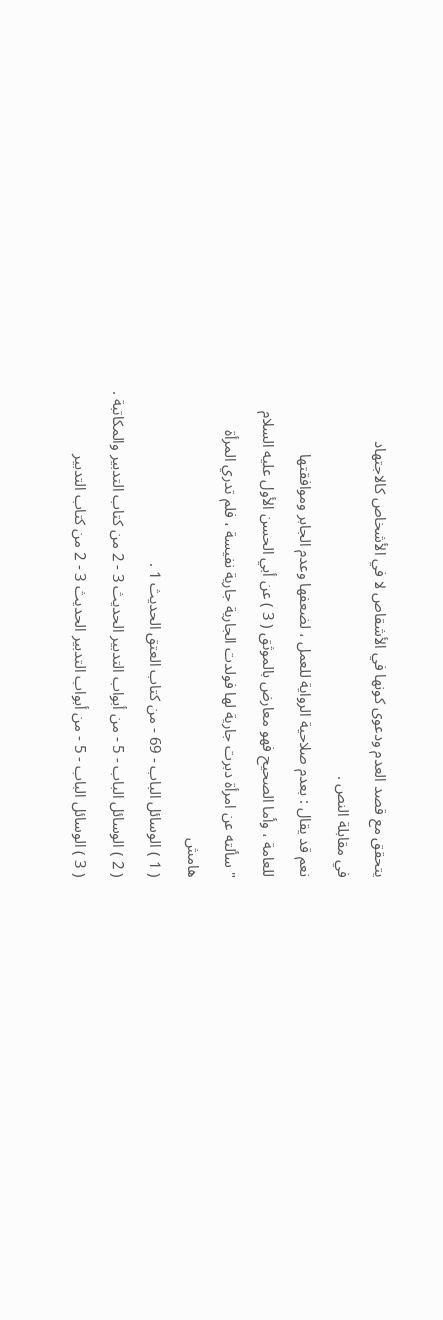يتحقق مع قصد العدم ودعوى كونها في الأشقاص لا في الأشخاص كالاجتهاد
في مقابلة النص .
نعم قد يقال : بعدم صلاحية الرواية للعمل ، لضعفها وعدم الجابر وموافقتها
للعامة ، وأما الصحيح فهو معارض بالموثق ( 3 ) عن أبي الحسن الأول عليه السلام
" سألته عن امرأة دبرت جارية لها فولدت الجارية جارية نفيسة ، فلم تدري المرأة
هامش
( 1 ) الوسائل الباب - 69 - من كتاب العتق الحديث 1 .
( 2 ) الوسائل الباب - 5 - من أبواب التدبير الحديث 3 - 2 من كتاب التدبير والمكاتبة .
( 3 ) الوسائل الباب - 5 - من أبواب التدبير الحديث 3 - 2 من كتاب التدبير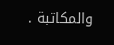والمكاتبة .